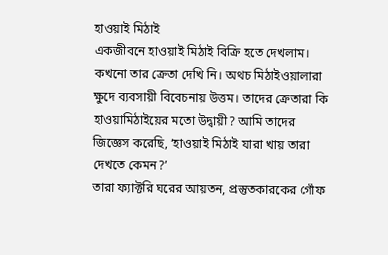হাওয়াই মিঠাই
একজীবনে হাওয়াই মিঠাই বিক্রি হতে দেখলাম। কখনো তার ক্রেতা দেখি নি। অথচ মিঠাইওয়ালারা ক্ষুদে ব্যবসায়ী বিবেচনায় উত্তম। তাদের ক্রেতারা কি হাওয়ামিঠাইয়ের মতো উদ্বায়ী? আমি তাদের জিজ্ঞেস করেছি, ‘হাওয়াই মিঠাই যারা খায় তারা দেখতে কেমন?’
তারা ফ্যাক্টরি ঘরের আয়তন, প্রস্তুতকারকের গোঁফ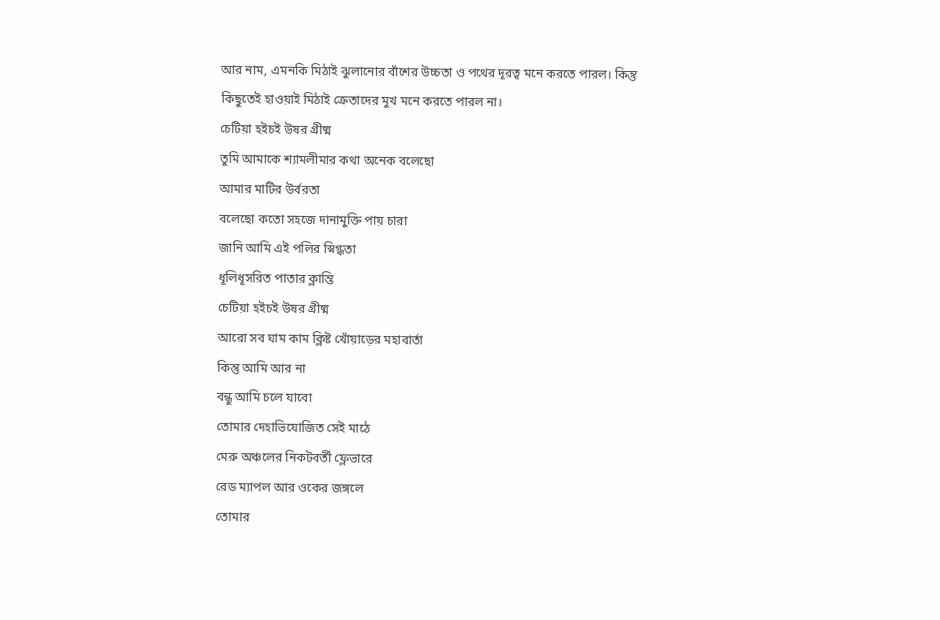আর নাম, এমনকি মিঠাই ঝুলানোর বাঁশের উচ্চতা ও পথের দূরত্ব মনে করতে পারল। কিন্তু কিছুতেই হাওয়াই মিঠাই ক্রেতাদের মুখ মনে করতে পারল না।
চেটিয়া হইচই উষর গ্রীষ্ম
তুমি আমাকে শ্যামলীমার কথা অনেক বলেছো
আমার মাটির উর্বরতা
বলেছো কতো সহজে দানামুক্তি পায় চারা
জানি আমি এই পলির স্নিগ্ধতা
ধূলিধূসরিত পাতার ক্লান্তি
চেটিয়া হইচই উষর গ্রীষ্ম
আরো সব ঘাম কাম ক্লিষ্ট খোঁয়াড়ের মহাবার্তা
কিন্তু আমি আর না
বন্ধু আমি চলে যাবো
তোমার দেহাভিযোজিত সেই মাঠে
মেরু অঞ্চলের নিকটবর্তী ফ্লেভারে
রেড ম্যাপল আর ওকের জঙ্গলে
তোমার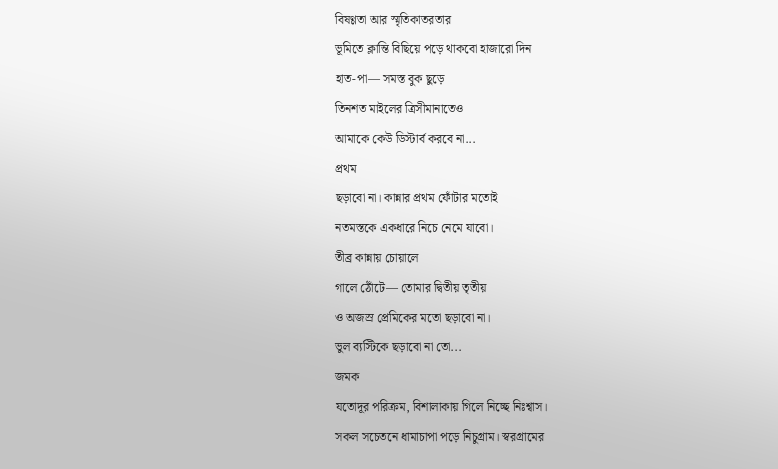বিষণ্ণতা আর স্মৃতিকাতরতার
ভূমিতে ক্লান্তি বিছিয়ে পড়ে থাকবো হাজারো দিন
হাত-পা— সমস্ত বুক ছুড়ে
তিনশত মাইলের ত্রিসীমানাতেও
আমাকে কেউ ডিস্টার্ব করবে না...
প্রথম
ছড়াবো না। কান্নার প্রথম ফোঁটার মতোই
নতমস্তকে একধারে নিচে নেমে যাবো।
তীব্র কান্নায় চোয়ালে
গালে ঠোঁটে— তোমার দ্বিতীয় তৃতীয়
ও অজস্র প্রেমিকের মতো ছড়াবো না।
ভুল ব্যস্টিকে ছড়াবো না তো...
জমক
যতোদূর পরিক্রম, বিশালাকায় গিলে নিচ্ছে নিঃশ্বাস।
সকল সচেতনে ধামাচাপা পড়ে নিচুগ্রাম। স্বরগ্রামের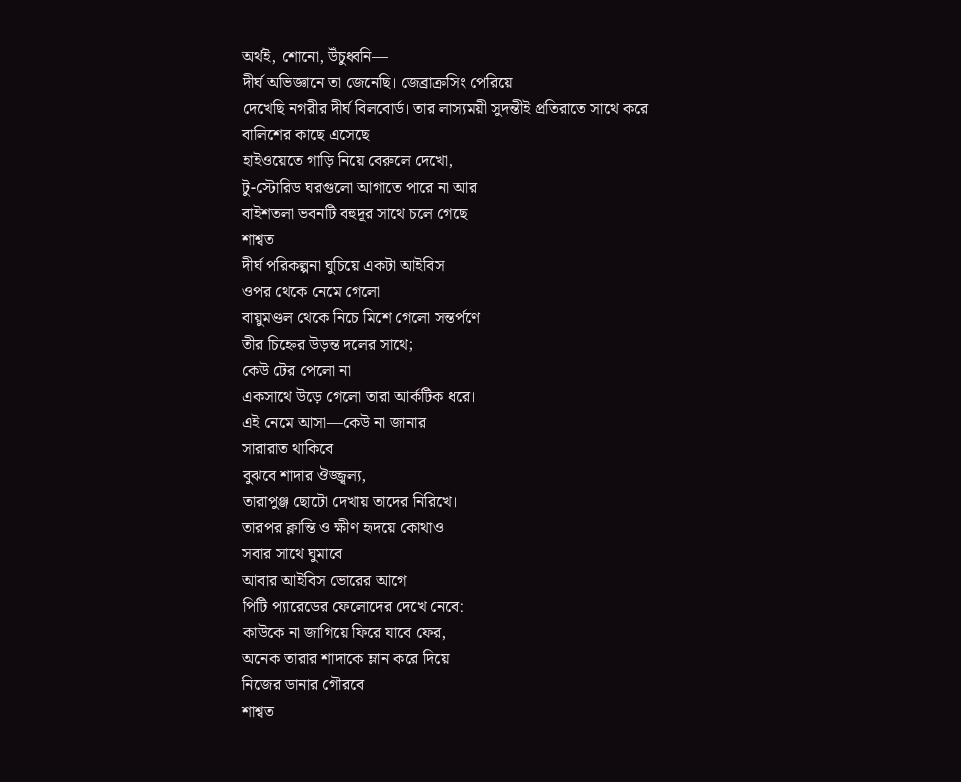অর্থই, শোনো, উঁচুধ্বনি—
দীর্ঘ অভিজ্ঞানে তা জেনেছি। জেব্রাক্রসিং পেরিয়ে
দেখেছি নগরীর দীর্ঘ বিলবোর্ড। তার লাস্যময়ী সুদন্তীই প্রতিরাতে সাথে করে বালিশের কাছে এসেছে
হাইওয়েতে গাড়ি নিয়ে বেরুলে দেখো,
টু-স্টোরিড ঘরগুলো আগাতে পারে না আর
বাইশতলা ভবনটি বহুদূর সাথে চলে গেছে
শাশ্বত
দীর্ঘ পরিকল্পনা ঘুচিয়ে একটা আইবিস
ওপর থেকে নেমে গেলো
বায়ুমণ্ডল থেকে নিচে মিশে গেলো সন্তর্পণে
তীর চিহ্নের উড়ন্ত দলের সাথে;
কেউ টের পেলো না
একসাথে উড়ে গেলো তারা আর্কটিক ধরে।
এই নেমে আসা—কেউ না জানার
সারারাত থাকিবে
বুঝবে শাদার ঔজ্জ্বল্য,
তারাপুঞ্জ ছোটো দেখায় তাদের নিরিখে।
তারপর ক্লান্তি ও ক্ষীণ হৃদয়ে কোথাও
সবার সাথে ঘুমাবে
আবার আইবিস ভোরের আগে
পিটি প্যারেডের ফেলোদের দেখে নেবে:
কাউকে না জাগিয়ে ফিরে যাবে ফের,
অনেক তারার শাদাকে ম্লান করে দিয়ে
নিজের ডানার গৌরবে
শাশ্বত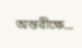অন্তরীক্ষে...